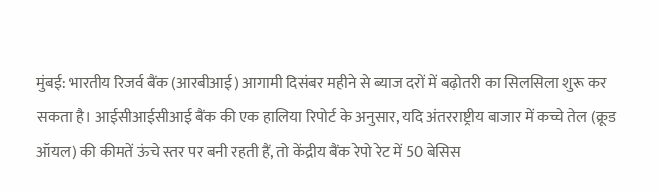मुंबई: भारतीय रिजर्व बैंक (आरबीआई) आगामी दिसंबर महीने से ब्याज दरों में बढ़ोतरी का सिलसिला शुरू कर सकता है। आईसीआईसीआई बैंक की एक हालिया रिपोर्ट के अनुसार, यदि अंतरराष्ट्रीय बाजार में कच्चे तेल (क्रूड ऑयल) की कीमतें ऊंचे स्तर पर बनी रहती हैं, तो केंद्रीय बैंक रेपो रेट में 50 बेसिस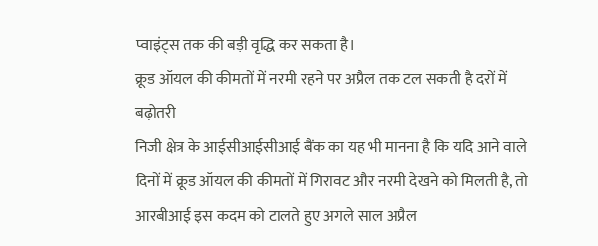प्वाइंट्स तक की बड़ी वृद्धि कर सकता है।
क्रूड ऑयल की कीमतों में नरमी रहने पर अप्रैल तक टल सकती है दरों में बढ़ोतरी
निजी क्षेत्र के आईसीआईसीआई बैंक का यह भी मानना है कि यदि आने वाले दिनों में क्रूड ऑयल की कीमतों में गिरावट और नरमी देखने को मिलती है, तो आरबीआई इस कदम को टालते हुए अगले साल अप्रैल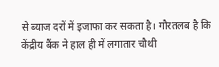से ब्याज दरों में इजाफा कर सकता है। गौरतलब है कि केंद्रीय बैंक ने हाल ही में लगातार चौथी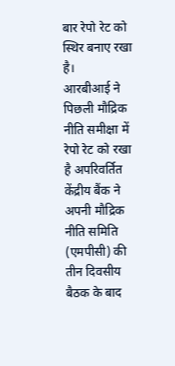बार रेपो रेट को स्थिर बनाए रखा है।
आरबीआई ने पिछली मौद्रिक नीति समीक्षा में रेपो रेट को रखा है अपरिवर्तित
केंद्रीय बैंक ने अपनी मौद्रिक नीति समिति (एमपीसी) की तीन दिवसीय बैठक के बाद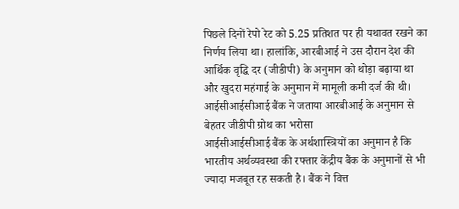पिछले दिनों रेपो रेट को 5.25 प्रतिशत पर ही यथावत रखने का निर्णय लिया था। हालांकि, आरबीआई ने उस दौरान देश की आर्थिक वृद्धि दर (जीडीपी) के अनुमान को थोड़ा बढ़ाया था और खुदरा महंगाई के अनुमान में मामूली कमी दर्ज की थी।
आईसीआईसीआई बैंक ने जताया आरबीआई के अनुमान से बेहतर जीडीपी ग्रोथ का भरोसा
आईसीआईसीआई बैंक के अर्थशास्त्रियों का अनुमान है कि भारतीय अर्थव्यवस्था की रफ्तार केंद्रीय बैंक के अनुमानों से भी ज्यादा मजबूत रह सकती है। बैंक ने वित्त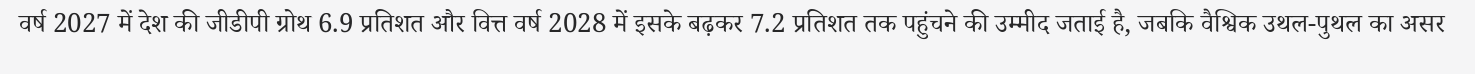वर्ष 2027 में देश की जीडीपी ग्रोथ 6.9 प्रतिशत और वित्त वर्ष 2028 में इसके बढ़कर 7.2 प्रतिशत तक पहुंचने की उम्मीद जताई है, जबकि वैश्विक उथल-पुथल का असर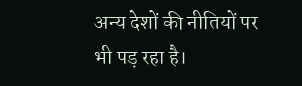अन्य देशों की नीतियों पर भी पड़ रहा है।